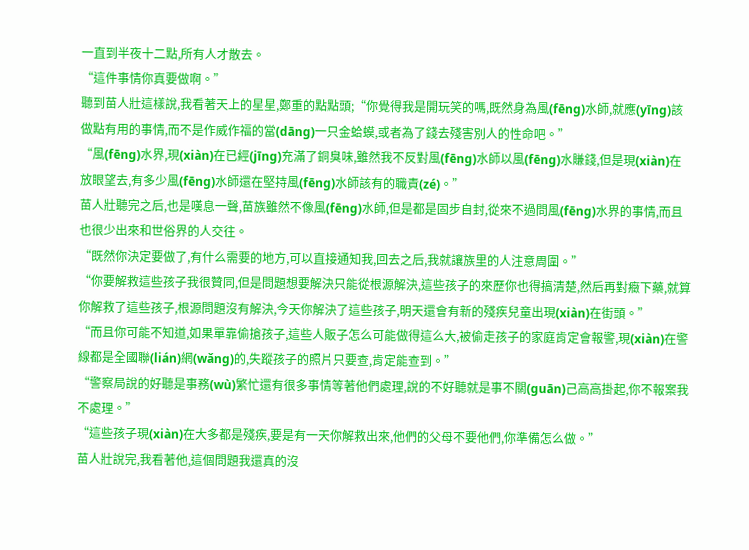一直到半夜十二點,所有人才散去。
“這件事情你真要做啊。”
聽到苗人壯這樣說,我看著天上的星星,鄭重的點點頭;“你覺得我是開玩笑的嗎,既然身為風(fēng)水師,就應(yīng)該做點有用的事情,而不是作威作福的當(dāng)一只金蛤蟆,或者為了錢去殘害別人的性命吧。”
“風(fēng)水界,現(xiàn)在已經(jīng)充滿了銅臭味,雖然我不反對風(fēng)水師以風(fēng)水賺錢,但是現(xiàn)在放眼望去,有多少風(fēng)水師還在堅持風(fēng)水師該有的職責(zé)。”
苗人壯聽完之后,也是嘆息一聲,苗族雖然不像風(fēng)水師,但是都是固步自封,從來不過問風(fēng)水界的事情,而且也很少出來和世俗界的人交往。
“既然你決定要做了,有什么需要的地方,可以直接通知我,回去之后,我就讓族里的人注意周圍。”
“你要解救這些孩子我很贊同,但是問題想要解決只能從根源解決,這些孩子的來歷你也得搞清楚,然后再對癥下藥,就算你解救了這些孩子,根源問題沒有解決,今天你解決了這些孩子,明天還會有新的殘疾兒童出現(xiàn)在街頭。”
“而且你可能不知道,如果單靠偷搶孩子,這些人販子怎么可能做得這么大,被偷走孩子的家庭肯定會報警,現(xiàn)在警線都是全國聯(lián)網(wǎng)的,失蹤孩子的照片只要查,肯定能查到。”
“警察局說的好聽是事務(wù)繁忙還有很多事情等著他們處理,說的不好聽就是事不關(guān)己高高掛起,你不報案我不處理。”
“這些孩子現(xiàn)在大多都是殘疾,要是有一天你解救出來,他們的父母不要他們,你準備怎么做。”
苗人壯說完,我看著他,這個問題我還真的沒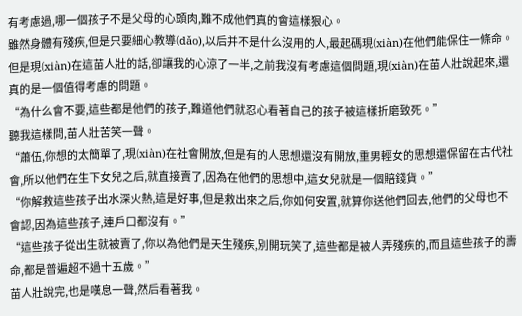有考慮過,哪一個孩子不是父母的心頭肉,難不成他們真的會這樣狠心。
雖然身體有殘疾,但是只要細心教導(dǎo),以后并不是什么沒用的人,最起碼現(xiàn)在他們能保住一條命。
但是現(xiàn)在這苗人壯的話,卻讓我的心涼了一半,之前我沒有考慮這個問題,現(xiàn)在苗人壯說起來,還真的是一個值得考慮的問題。
“為什么會不要,這些都是他們的孩子,難道他們就忍心看著自己的孩子被這樣折磨致死。”
聽我這樣問,苗人壯苦笑一聲。
“蕭伍,你想的太簡單了,現(xiàn)在社會開放,但是有的人思想還沒有開放,重男輕女的思想還保留在古代社會,所以他們在生下女兒之后,就直接賣了,因為在他們的思想中,這女兒就是一個賠錢貨。”
“你解救這些孩子出水深火熱,這是好事,但是救出來之后,你如何安置,就算你送他們回去,他們的父母也不會認,因為這些孩子,連戶口都沒有。”
“這些孩子從出生就被賣了,你以為他們是天生殘疾,別開玩笑了,這些都是被人弄殘疾的,而且這些孩子的壽命,都是普遍超不過十五歲。”
苗人壯說完,也是嘆息一聲,然后看著我。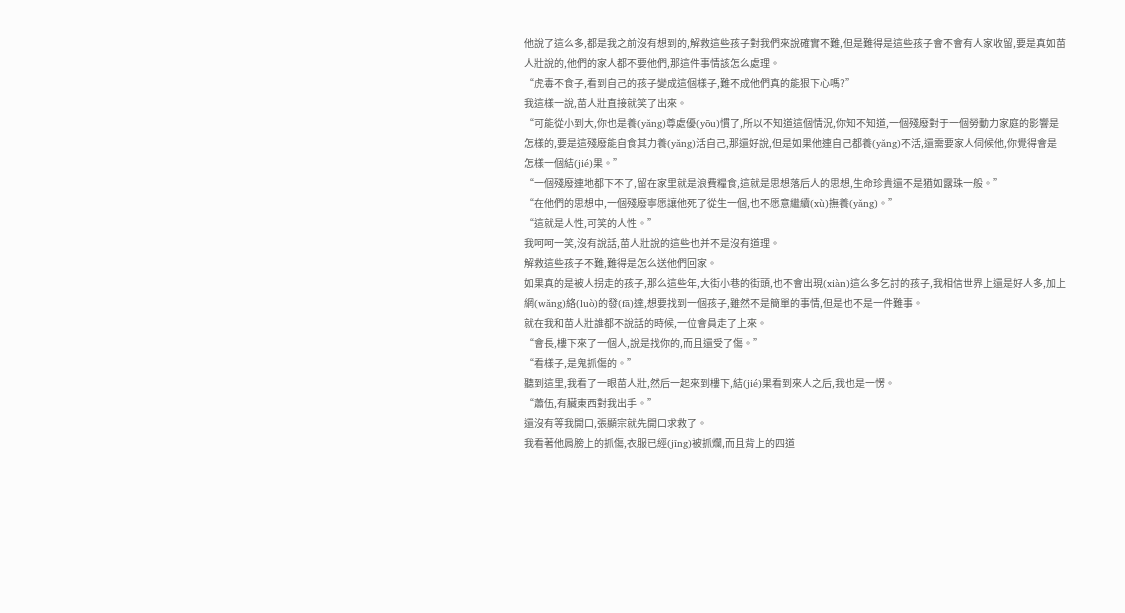他說了這么多,都是我之前沒有想到的,解救這些孩子對我們來說確實不難,但是難得是這些孩子會不會有人家收留,要是真如苗人壯說的,他們的家人都不要他們,那這件事情該怎么處理。
“虎毒不食子,看到自己的孩子變成這個樣子,難不成他們真的能狠下心嗎?”
我這樣一說,苗人壯直接就笑了出來。
“可能從小到大,你也是養(yǎng)尊處優(yōu)慣了,所以不知道這個情況,你知不知道,一個殘廢對于一個勞動力家庭的影響是怎樣的,要是這殘廢能自食其力養(yǎng)活自己,那還好說,但是如果他連自己都養(yǎng)不活,還需要家人伺候他,你覺得會是怎樣一個結(jié)果。”
“一個殘廢連地都下不了,留在家里就是浪費糧食,這就是思想落后人的思想,生命珍貴還不是猶如露珠一般。”
“在他們的思想中,一個殘廢寧愿讓他死了從生一個,也不愿意繼續(xù)撫養(yǎng)。”
“這就是人性,可笑的人性。”
我呵呵一笑,沒有說話,苗人壯說的這些也并不是沒有道理。
解救這些孩子不難,難得是怎么送他們回家。
如果真的是被人拐走的孩子,那么這些年,大街小巷的街頭,也不會出現(xiàn)這么多乞討的孩子,我相信世界上還是好人多,加上網(wǎng)絡(luò)的發(fā)達,想要找到一個孩子,雖然不是簡單的事情,但是也不是一件難事。
就在我和苗人壯誰都不說話的時候,一位會員走了上來。
“會長,樓下來了一個人,說是找你的,而且還受了傷。”
“看樣子,是鬼抓傷的。”
聽到這里,我看了一眼苗人壯,然后一起來到樓下,結(jié)果看到來人之后,我也是一愣。
“蕭伍,有臟東西對我出手。”
還沒有等我開口,張顯宗就先開口求救了。
我看著他肩膀上的抓傷,衣服已經(jīng)被抓爛,而且背上的四道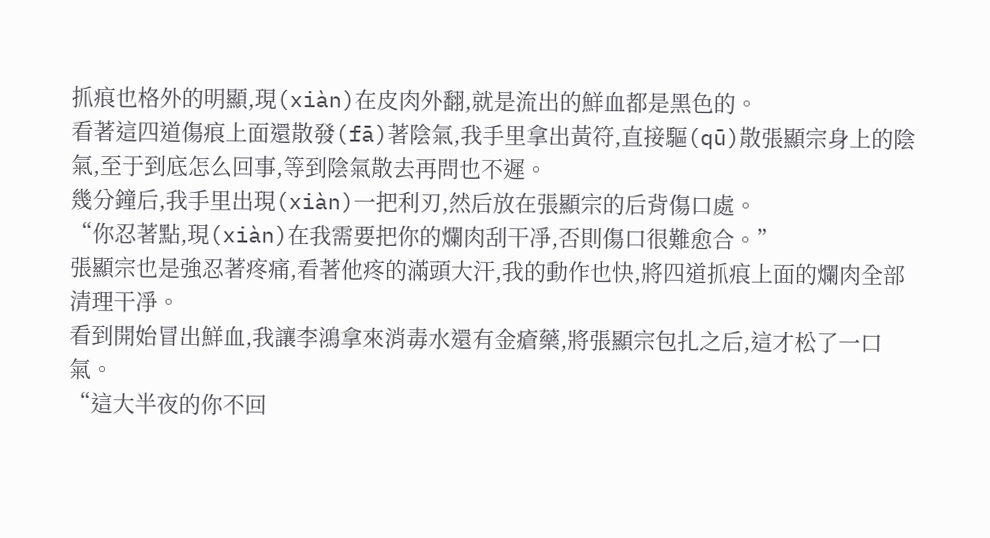抓痕也格外的明顯,現(xiàn)在皮肉外翻,就是流出的鮮血都是黑色的。
看著這四道傷痕上面還散發(fā)著陰氣,我手里拿出黃符,直接驅(qū)散張顯宗身上的陰氣,至于到底怎么回事,等到陰氣散去再問也不遲。
幾分鐘后,我手里出現(xiàn)一把利刃,然后放在張顯宗的后背傷口處。
“你忍著點,現(xiàn)在我需要把你的爛肉刮干凈,否則傷口很難愈合。”
張顯宗也是強忍著疼痛,看著他疼的滿頭大汗,我的動作也快,將四道抓痕上面的爛肉全部清理干凈。
看到開始冒出鮮血,我讓李鴻拿來消毒水還有金瘡藥,將張顯宗包扎之后,這才松了一口氣。
“這大半夜的你不回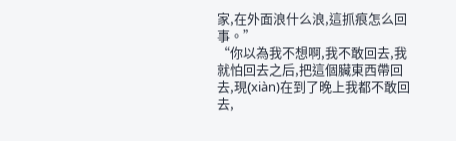家,在外面浪什么浪,這抓痕怎么回事。”
“你以為我不想啊,我不敢回去,我就怕回去之后,把這個臟東西帶回去,現(xiàn)在到了晚上我都不敢回去,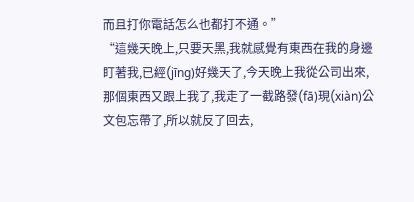而且打你電話怎么也都打不通。”
“這幾天晚上,只要天黑,我就感覺有東西在我的身邊盯著我,已經(jīng)好幾天了,今天晚上我從公司出來,那個東西又跟上我了,我走了一截路發(fā)現(xiàn)公文包忘帶了,所以就反了回去,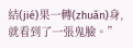結(jié)果一轉(zhuǎn)身,就看到了一張鬼臉。”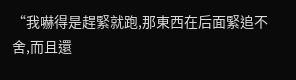“我嚇得是趕緊就跑,那東西在后面緊追不舍,而且還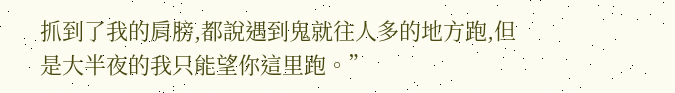抓到了我的肩膀,都說遇到鬼就往人多的地方跑,但是大半夜的我只能望你這里跑。”